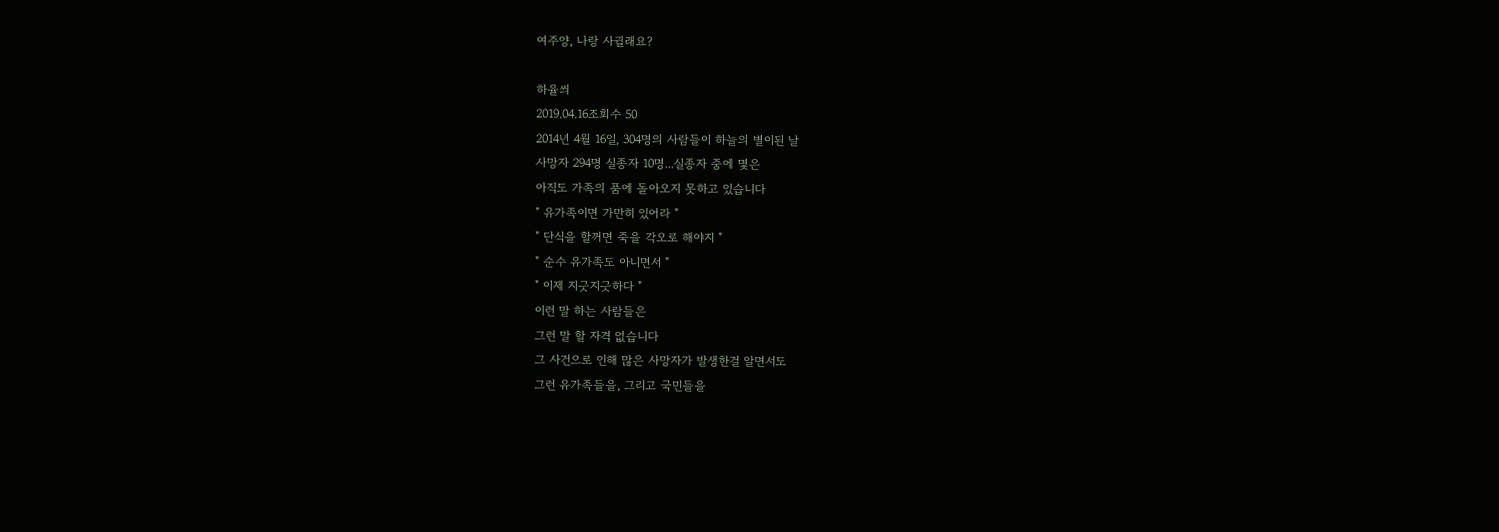여주양, 나랑 사귈래요?

하율씌
2019.04.16조회수 50
2014년 4월 16일, 304명의 사람들이 하늘의 별이된 날
사망자 294명 실종자 10명...실종자 중에 몇은
아직도 가족의 품에 돌아오지 못하고 있습니다
" 유가족이면 가만히 있어라 "
" 단식을 할꺼면 죽을 각오로 해야지 "
" 순수 유가족도 아니면서 "
" 이제 지긋지긋하다 "
이런 말 하는 사람들은
그런 말 할 자격 없습니다
그 사건으로 인해 많은 사망자가 발생한걸 알면서도
그런 유가족들을, 그리고 국민들을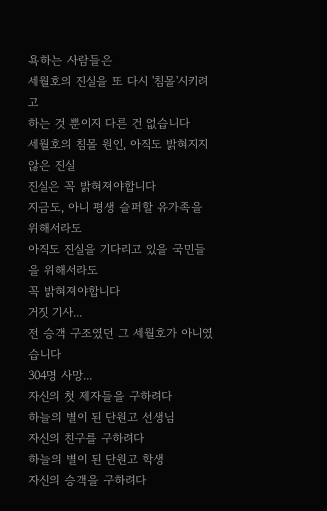욕하는 사람들은
세월호의 진실을 또 다시 '침몰'시키려고
하는 것 뿐이지 다른 건 없습니다
세월호의 침몰 원인, 아직도 밝혀지지 않은 진실
진실은 꼭 밝혀져야합니다
지금도, 아니 평생 슬퍼할 유가족을 위해서라도
아직도 진실을 기다리고 있을 국민들을 위해서라도
꼭 밝혀져야합니다
거짓 기사...
전 승객 구조였던 그 세월호가 아니였습니다
304명 사망...
자신의 첫 제자들을 구하려다
하늘의 별이 된 단원고 선생님
자신의 친구를 구하려다
하늘의 별이 된 단원고 학생
자신의 승객을 구하려다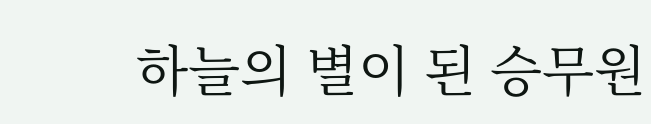하늘의 별이 된 승무원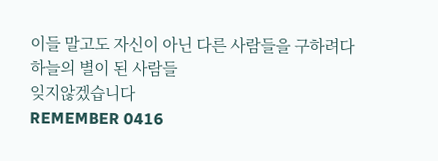이들 말고도 자신이 아닌 다른 사람들을 구하려다
하늘의 별이 된 사람들
잊지않겠습니다
REMEMBER 0416